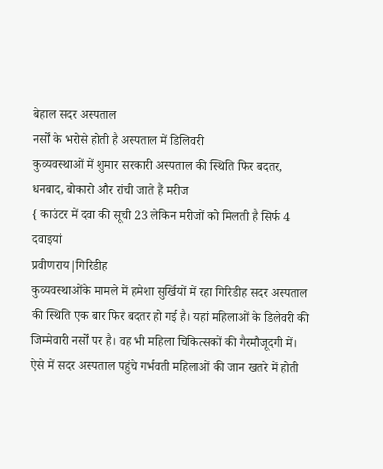बेहाल सदर अस्पताल
नर्सों के भरोसे होती है अस्पताल में डिलिवरी
कुव्यवस्थाओं में शुमार सरकारी अस्पताल की स्थिति फिर बदतर, धनबाद, बोकारो और रांची जाते हैं मरीज
{ काउंटर में दवा की सूची 23 लेकिन मरीजों को मिलती है सिर्फ 4 दवाइयां
प्रवीणराय|गिरिडीह
कुव्यवस्थाओंके मामले में हमेशा सुर्खियों में रहा गिरिडीह सदर अस्पताल की स्थिति एक बार फिर बदतर हो गई है। यहां महिलाओं के डिलेवरी की जिम्मेवारी नर्सों पर है। वह भी महिला चिकित्सकों की गैरमौजूदगी में। ऐसे में सदर अस्पताल पहुंचे गर्भवती महिलाओं की जान खतरे में होती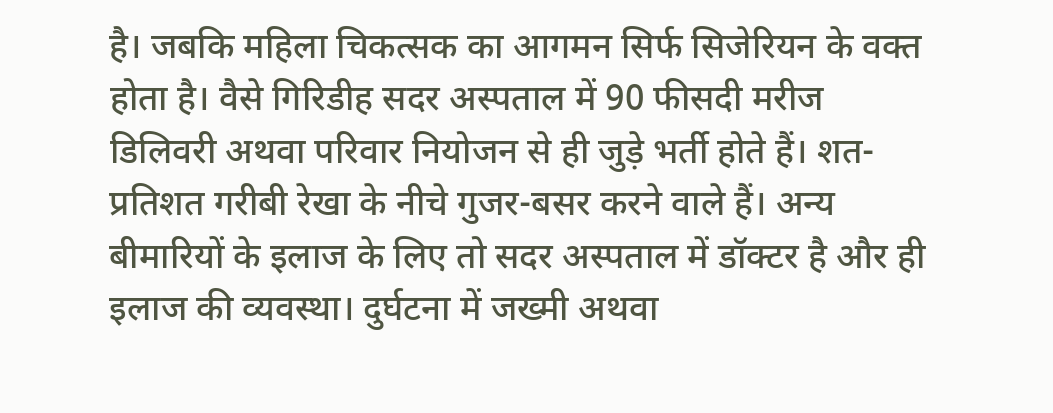है। जबकि महिला चिकत्सक का आगमन सिर्फ सिजेरियन के वक्त होता है। वैसे गिरिडीह सदर अस्पताल में 90 फीसदी मरीज डिलिवरी अथवा परिवार नियोजन से ही जुड़े भर्ती होते हैं। शत-प्रतिशत गरीबी रेखा के नीचे गुजर-बसर करने वाले हैं। अन्य बीमारियों के इलाज के लिए तो सदर अस्पताल में डॉक्टर है और ही इलाज की व्यवस्था। दुर्घटना में जख्मी अथवा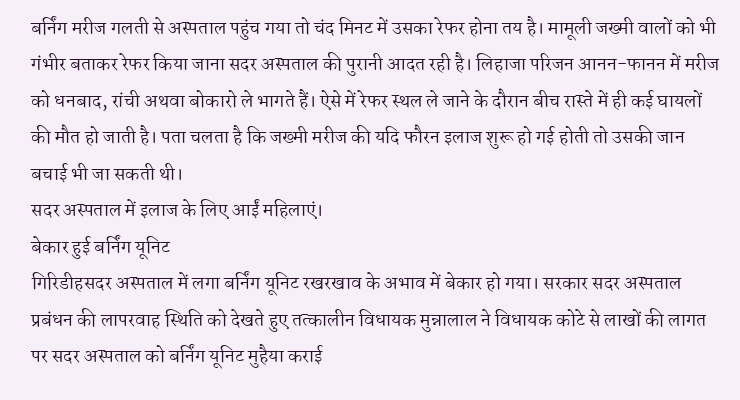बर्निंग मरीज गलती से अस्पताल पहुंच गया तो चंद मिनट में उसका रेफर होना तय है। मामूली जख्मी वालों को भी गंभीर बताकर रेफर किया जाना सदर अस्पताल की पुरानी आदत रही है। लिहाजा परिजन आनन-फानन में मरीज को धनबाद, रांची अथवा बोकारो ले भागते हैं। ऐसे में रेफर स्थल ले जाने के दौरान बीच रास्ते में ही कई घायलों की मौत हो जाती है। पता चलता है कि जख्मी मरीज की यदि फौरन इलाज शुरू हो गई होती तो उसकी जान बचाई भी जा सकती थी।
सदर अस्पताल में इलाज के लिए आईं महिलाएं।
बेकार हुई बर्निंग यूनिट
गिरिडीहसदर अस्पताल में लगा बर्निंग यूनिट रखरखाव के अभाव में बेकार हो गया। सरकार सदर अस्पताल प्रबंधन की लापरवाह स्थिति को देखते हुए तत्कालीन विधायक मुन्नालाल ने विधायक कोटे से लाखों की लागत पर सदर अस्पताल को बर्निंग यूनिट मुहैया कराई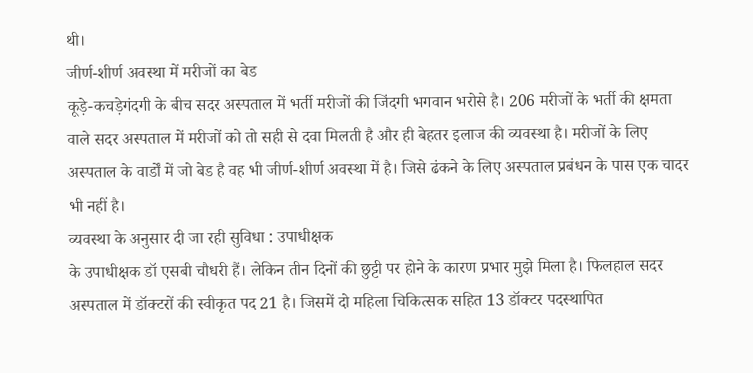थी।
जीर्ण-शीर्ण अवस्था में मरीजों का बेड
कूड़े-कचड़ेगंदगी के बीच सदर अस्पताल में भर्ती मरीजों की जिंदगी भगवान भरोसे है। 206 मरीजों के भर्ती की क्षमता वाले सदर अस्पताल में मरीजों को तो सही से दवा मिलती है और ही बेहतर इलाज की व्यवस्था है। मरीजों के लिए अस्पताल के वार्डों में जो बेड है वह भी जीर्ण-शीर्ण अवस्था में है। जिसे ढंकने के लिए अस्पताल प्रबंधन के पास एक चादर भी नहीं है।
व्यवस्था के अनुसार दी जा रही सुविधा : उपाधीक्षक
के उपाधीक्षक डॉ एसबी चौधरी हैं। लेकिन तीन दिनों की छुट्टी पर होने के कारण प्रभार मुझे मिला है। फिलहाल सदर अस्पताल में डॉक्टरों की स्वीकृत पद 21 है। जिसमें दो महिला चिकित्सक सहित 13 डॉक्टर पदस्थापित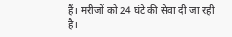हैं। मरीजों को 24 घंटे की सेवा दी जा रही है।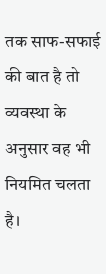तक साफ-सफाई की बात है तो व्यवस्था के अनुसार वह भी नियमित चलता है।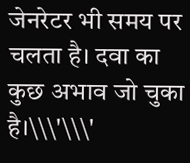जेनरेटर भी समय पर चलता है। दवा का कुछ अभाव जो चुका है।\\\'\\\'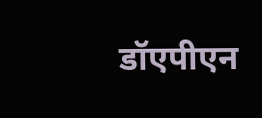डॉएपीएन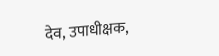देव, उपाधीक्षक,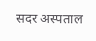सदर अस्पताल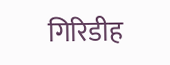गिरिडीह